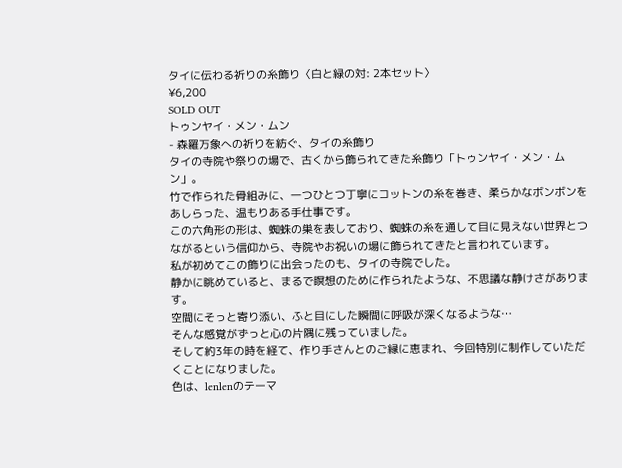タイに伝わる祈りの糸飾り〈白と緑の対: 2本セット〉
¥6,200
SOLD OUT
トゥンヤイ・メン・ムン
- 森羅万象への祈りを紡ぐ、タイの糸飾り
タイの寺院や祭りの場で、古くから飾られてきた糸飾り「トゥンヤイ・メン・ムン」。
竹で作られた骨組みに、一つひとつ丁寧にコットンの糸を巻き、柔らかなボンボンをあしらった、温もりある手仕事です。
この六角形の形は、蜘蛛の巣を表しており、蜘蛛の糸を通して目に見えない世界とつながるという信仰から、寺院やお祝いの場に飾られてきたと言われています。
私が初めてこの飾りに出会ったのも、タイの寺院でした。
静かに眺めていると、まるで瞑想のために作られたような、不思議な静けさがあります。
空間にそっと寄り添い、ふと目にした瞬間に呼吸が深くなるような…
そんな感覚がずっと心の片隅に残っていました。
そして約3年の時を経て、作り手さんとのご縁に恵まれ、今回特別に制作していただくことになりました。
色は、lenlenのテーマ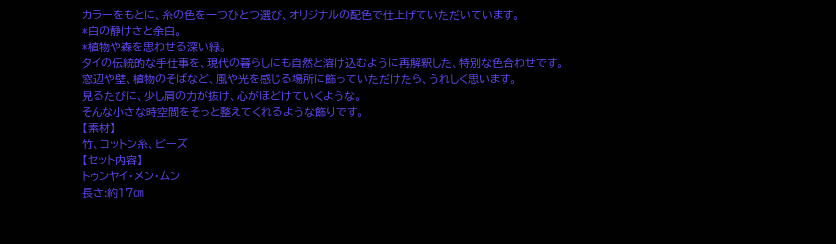カラーをもとに、糸の色を一つひとつ選び、オリジナルの配色で仕上げていただいています。
*白の静けさと余白。
*植物や森を思わせる深い緑。
タイの伝統的な手仕事を、現代の暮らしにも自然と溶け込むように再解釈した、特別な色合わせです。
窓辺や壁、植物のそばなど、風や光を感じる場所に飾っていただけたら、うれしく思います。
見るたびに、少し肩の力が抜け、心がほどけていくような。
そんな小さな時空間をそっと整えてくれるような飾りです。
【素材】
竹、コットン糸、ビーズ
【セット内容】
トゥンヤイ・メン・ムン
長さ:約17㎝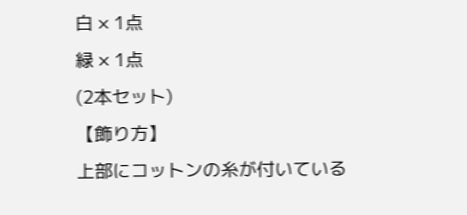白 × 1点
緑 × 1点
(2本セット)
【飾り方】
上部にコットンの糸が付いている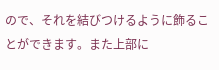ので、それを結びつけるように飾ることができます。また上部に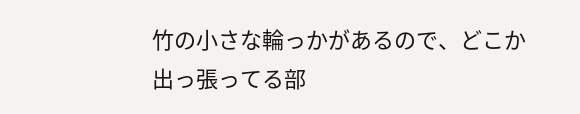竹の小さな輪っかがあるので、どこか出っ張ってる部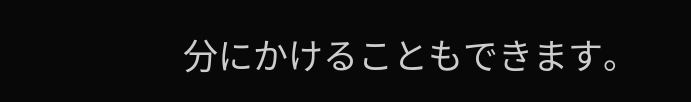分にかけることもできます。